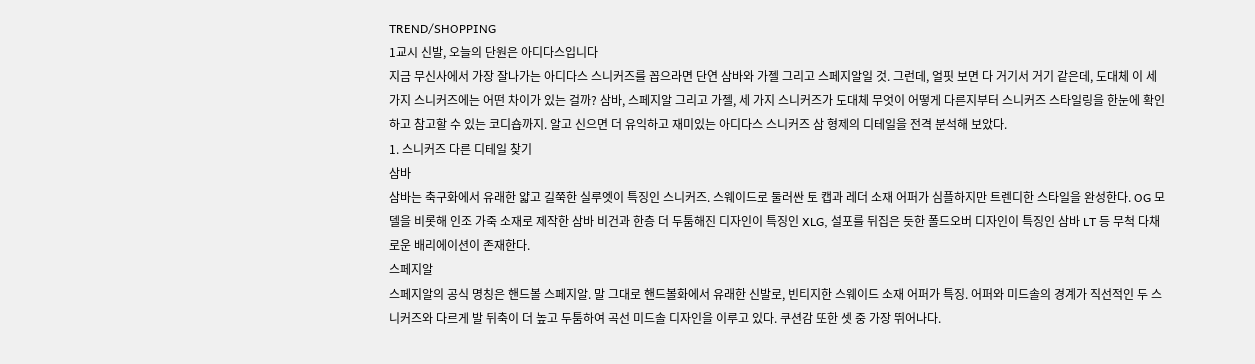TREND/SHOPPING
1교시 신발, 오늘의 단원은 아디다스입니다
지금 무신사에서 가장 잘나가는 아디다스 스니커즈를 꼽으라면 단연 삼바와 가젤 그리고 스페지알일 것. 그런데, 얼핏 보면 다 거기서 거기 같은데, 도대체 이 세 가지 스니커즈에는 어떤 차이가 있는 걸까? 삼바, 스페지알 그리고 가젤, 세 가지 스니커즈가 도대체 무엇이 어떻게 다른지부터 스니커즈 스타일링을 한눈에 확인하고 참고할 수 있는 코디숍까지. 알고 신으면 더 유익하고 재미있는 아디다스 스니커즈 삼 형제의 디테일을 전격 분석해 보았다.
1. 스니커즈 다른 디테일 찾기
삼바
삼바는 축구화에서 유래한 얇고 길쭉한 실루엣이 특징인 스니커즈. 스웨이드로 둘러싼 토 캡과 레더 소재 어퍼가 심플하지만 트렌디한 스타일을 완성한다. OG 모델을 비롯해 인조 가죽 소재로 제작한 삼바 비건과 한층 더 두툼해진 디자인이 특징인 XLG, 설포를 뒤집은 듯한 폴드오버 디자인이 특징인 삼바 LT 등 무척 다채로운 배리에이션이 존재한다.
스페지알
스페지알의 공식 명칭은 핸드볼 스페지알. 말 그대로 핸드볼화에서 유래한 신발로, 빈티지한 스웨이드 소재 어퍼가 특징. 어퍼와 미드솔의 경계가 직선적인 두 스니커즈와 다르게 발 뒤축이 더 높고 두툼하여 곡선 미드솔 디자인을 이루고 있다. 쿠션감 또한 셋 중 가장 뛰어나다.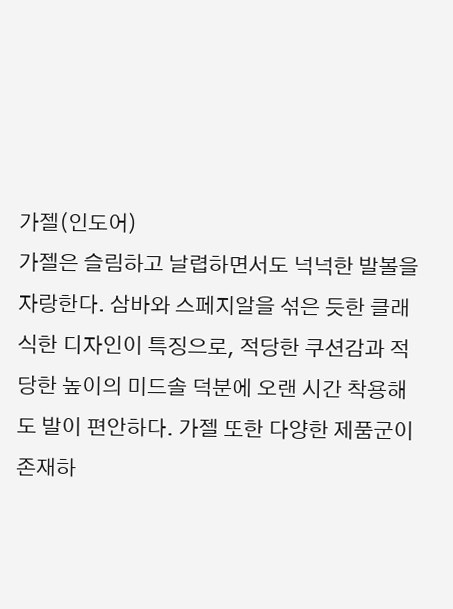가젤(인도어)
가젤은 슬림하고 날렵하면서도 넉넉한 발볼을 자랑한다. 삼바와 스페지알을 섞은 듯한 클래식한 디자인이 특징으로, 적당한 쿠션감과 적당한 높이의 미드솔 덕분에 오랜 시간 착용해도 발이 편안하다. 가젤 또한 다양한 제품군이 존재하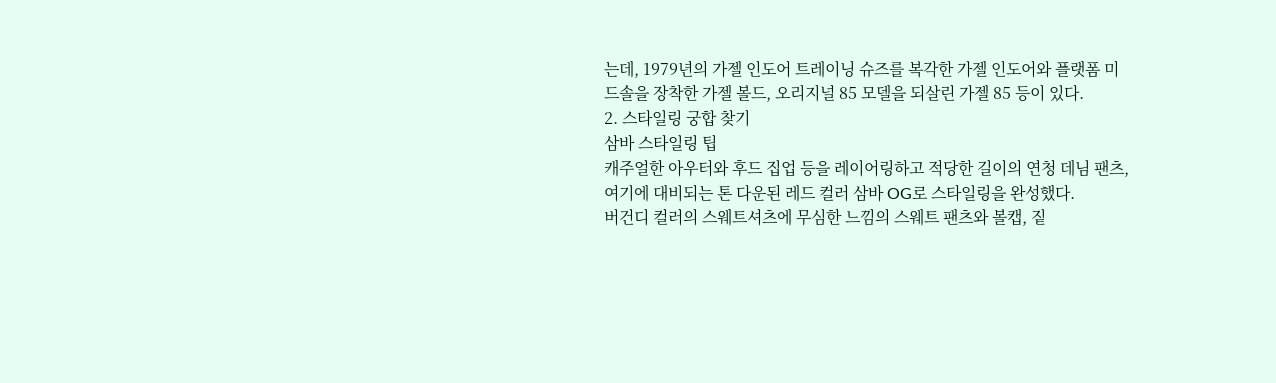는데, 1979년의 가젤 인도어 트레이닝 슈즈를 복각한 가젤 인도어와 플랫폼 미드솔을 장착한 가젤 볼드, 오리지널 85 모델을 되살린 가젤 85 등이 있다.
2. 스타일링 궁합 찾기
삼바 스타일링 팁
캐주얼한 아우터와 후드 집업 등을 레이어링하고 적당한 길이의 연청 데님 팬츠, 여기에 대비되는 톤 다운된 레드 컬러 삼바 OG로 스타일링을 완성했다.
버건디 컬러의 스웨트셔츠에 무심한 느낌의 스웨트 팬츠와 볼캡, 짙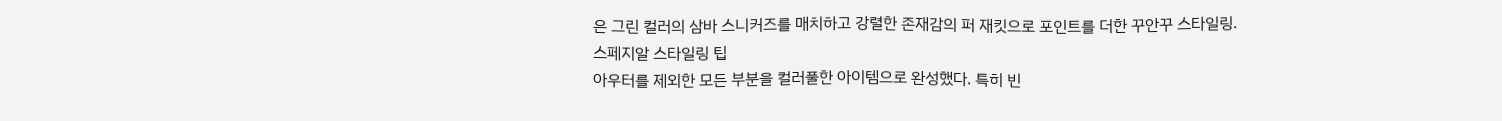은 그린 컬러의 삼바 스니커즈를 매치하고 강렬한 존재감의 퍼 재킷으로 포인트를 더한 꾸안꾸 스타일링.
스페지알 스타일링 팁
아우터를 제외한 모든 부분을 컬러풀한 아이템으로 완성했다. 특히 빈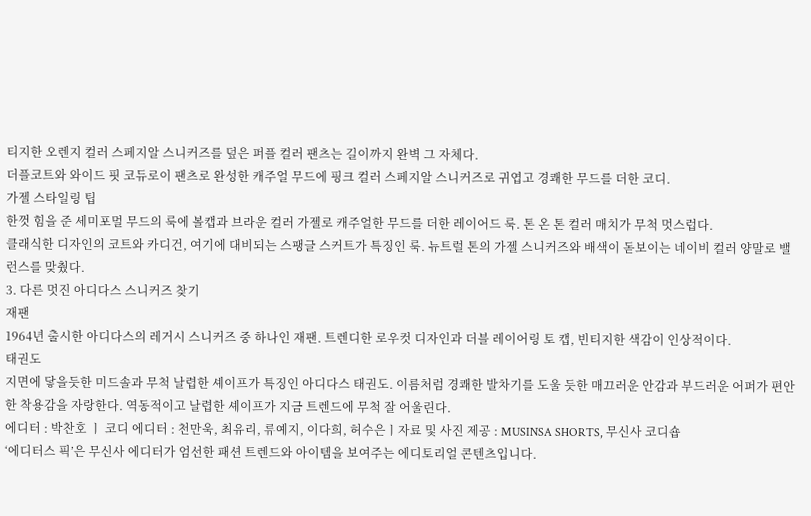티지한 오렌지 컬러 스페지알 스니커즈를 덮은 퍼플 컬러 팬츠는 길이까지 완벽 그 자체다.
더플코트와 와이드 핏 코듀로이 팬츠로 완성한 캐주얼 무드에 핑크 컬러 스페지알 스니커즈로 귀엽고 경쾌한 무드를 더한 코디.
가젤 스타일링 팁
한껏 힘을 준 세미포멀 무드의 룩에 볼캡과 브라운 컬러 가젤로 캐주얼한 무드를 더한 레이어드 룩. 톤 온 톤 컬러 매치가 무척 멋스럽다.
클래식한 디자인의 코트와 카디건, 여기에 대비되는 스팽글 스커트가 특징인 룩. 뉴트럴 톤의 가젤 스니커즈와 배색이 돋보이는 네이비 컬러 양말로 밸런스를 맞췄다.
3. 다른 멋진 아디다스 스니커즈 찾기
재팬
1964년 출시한 아디다스의 레거시 스니커즈 중 하나인 재팬. 트렌디한 로우컷 디자인과 더블 레이어링 토 캡, 빈티지한 색감이 인상적이다.
태권도
지면에 닿을듯한 미드솔과 무척 날렵한 셰이프가 특징인 아디다스 태권도. 이름처럼 경쾌한 발차기를 도울 듯한 매끄러운 안감과 부드러운 어퍼가 편안한 착용감을 자랑한다. 역동적이고 날렵한 셰이프가 지금 트렌드에 무척 잘 어울린다.
에디터 : 박찬호 ㅣ 코디 에디터 : 천만욱, 최유리, 류예지, 이다희, 허수은ㅣ자료 및 사진 제공 : MUSINSA SHORTS, 무신사 코디숍
‘에디터스 픽’은 무신사 에디터가 엄선한 패션 트렌드와 아이템을 보여주는 에디토리얼 콘텐츠입니다.